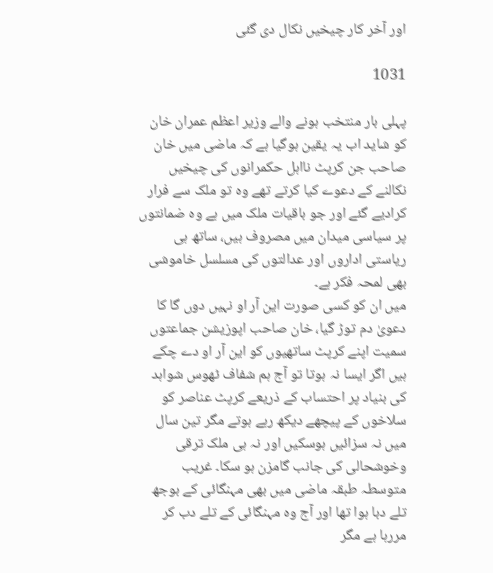اور آخر کار چیخیں نکال دی گئی

1031

پہلی بار منتخب ہونے والے وزیر اعظم عمران خان کو شاید اب یہ یقین ہوگیا ہے کہ ماضی میں خان صاحب جن کرپٹ نااہل حکمرانوں کی چیخیں نکالنے کے دعوے کیا کرتے تھے وہ تو ملک سے فرار کرادیے گئے اور جو باقیات ملک میں ہے وہ ضمانتوں پر سیاسی میدان میں مصروف ہیں، ساتھ ہی ریاستی اداروں اور عدالتوں کی مسلسل خاموشی بھی لمحہ فکر ہے۔
میں ان کو کسی صورت این آر او نہیں دوں گا کا دعویٰ دم توڑ گیا، خان صاحب اپوزیشن جماعتوں سمیت اپنے کرپٹ ساتھیوں کو این آر او دے چکے ہیں اگر ایسا نہ ہوتا تو آج ہم شفاف ٹھوس شواہد کی بنیاد پر احتساب کے ذریعے کرپٹ عناصر کو سلاخوں کے پیچھے دیکھ رہے ہوتے مگر تین سال میں نہ سزائیں ہوسکیں اور نہ ہی ملک ترقی وخوشحالی کی جانب گامزن ہو سکا۔ غریب متوسطہ طبقہ ماضی میں بھی مہنگائی کے بوجھ تلے دبا ہوا تھا اور آج وہ مہنگائی کے تلے دب کر مررہا ہے مگر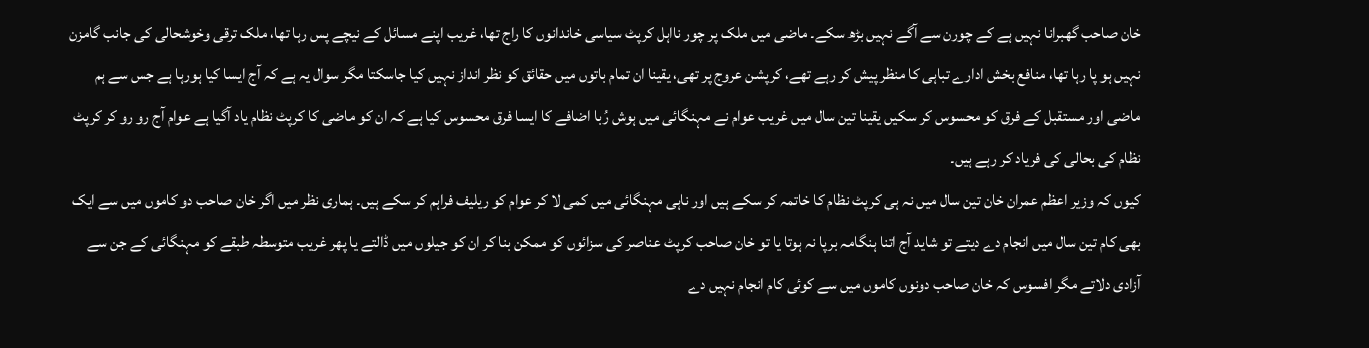خان صاحب گھبرانا نہیں ہے کے چورن سے آگے نہیں بڑھ سکے۔ ماضی میں ملک پر چور نااہل کرپٹ سیاسی خاندانوں کا راج تھا، غریب اپنے مسائل کے نیچے پس رہا تھا، ملک ترقی وخوشحالی کی جانب گامزن نہیں ہو پا رہا تھا، منافع بخش ادارے تباہی کا منظر پیش کر رہے تھے، کرپشن عروج پر تھی، یقینا ان تمام باتوں میں حقائق کو نظر انداز نہیں کیا جاسکتا مگر سوال یہ ہے کہ آج ایسا کیا ہورہا ہے جس سے ہم ماضی اور مستقبل کے فرق کو محسوس کر سکیں یقینا تین سال میں غریب عوام نے مہنگائی میں ہوش رُبا اضافے کا ایسا فرق محسوس کیا ہے کہ ان کو ماضی کا کرپٹ نظام یاد آگیا ہے عوام آج رو رو کر کرپٹ نظام کی بحالی کی فریاد کر رہے ہیں۔
کیوں کہ وزیر اعظم عمران خان تین سال میں نہ ہی کرپٹ نظام کا خاتمہ کر سکے ہیں اور ناہی مہنگائی میں کمی لا کر عوام کو ریلیف فراہم کر سکے ہیں۔ ہماری نظر میں اگر خان صاحب دو کاموں میں سے ایک بھی کام تین سال میں انجام دے دیتے تو شاید آج اتنا ہنگامہ برپا نہ ہوتا یا تو خان صاحب کرپٹ عناصر کی سزائوں کو ممکن بنا کر ان کو جیلوں میں ڈالتے یا پھر غریب متوسطہ طبقے کو مہنگائی کے جن سے آزادی دلاتے مگر افسوس کہ خان صاحب دونوں کاموں میں سے کوئی کام انجام نہیں دے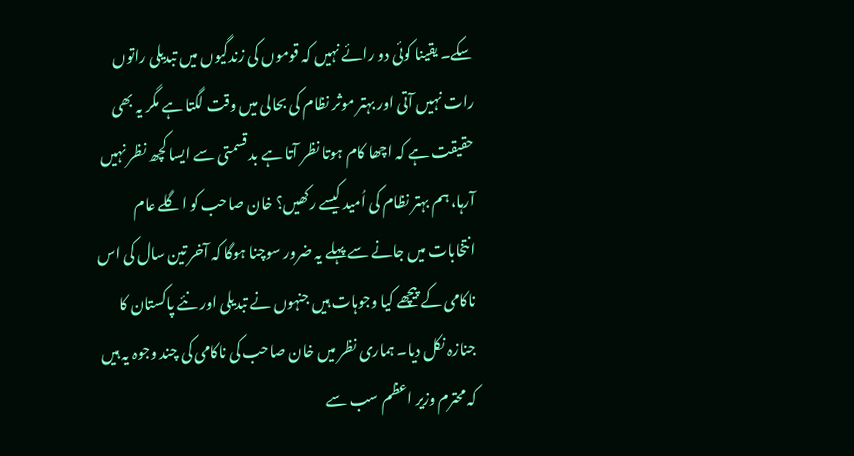سکے۔ یقینا کوئی دو رائے نہیں کہ قوموں کی زندگیوں میں تبدیلی راتوں رات نہیں آتی اور بہتر موثر نظام کی بحالی میں وقت لگتا ہے مگر یہ بھی حقیقت ہے کہ اچھا کام ہوتا نظر آتا ہے بد قسمتی سے ایسا کچھ نظر نہیں آرہا، ہم بہتر نظام کی اُمید کیسے رکھیں؟ خان صاحب کو اگلے عام انتخابات میں جانے سے پہلے یہ ضرور سوچنا ہوگا کہ آخر تین سال کی اس ناکامی کے پیچھے کیا وجوہات ہیں جنہوں نے تبدیلی اور نئے پاکستان کا جنازہ نکل دیا۔ ہماری نظر میں خان صاحب کی ناکامی کی چند وجوہ یہ ہیں کہ محترم وزیر اعظم سب سے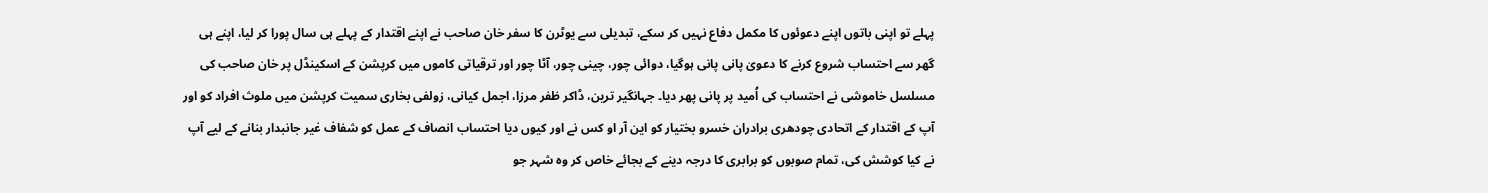پہلے تو اپنی باتوں اپنے دعوئوں کا مکمل دفاع نہیں کر سکے، تبدیلی سے یوٹرن کا سفر خان صاحب نے اپنے اقتدار کے پہلے ہی سال پورا کر لیا، اپنے ہی گھر سے احتساب شروع کرنے کا دعویٰ پانی پانی ہوگیا، دوائی چور، چینی چور، آٹا چور اور ترقیاتی کاموں میں کرپشن کے اسکینڈل پر خان صاحب کی مسلسل خاموشی نے احتساب کی اُمید پر پانی پھر دیا۔ جہانگیر ترین، ڈاکر ظفر مرزا، اجمل کیانی، زولفی بخاری سمیت کرپشن میں ملوث افراد کو اور آپ کے اقتدار کے اتحادی چودھری برادران خسرو بختیار کو این آر او کس نے اور کیوں دیا احتساب انصاف کے عمل کو شفاف غیر جانبدار بنانے کے لیے آپ نے کیا کوشش کی، تمام صوبوں کو برابری کا درجہ دینے کے بجائے خاص کر وہ شہر جو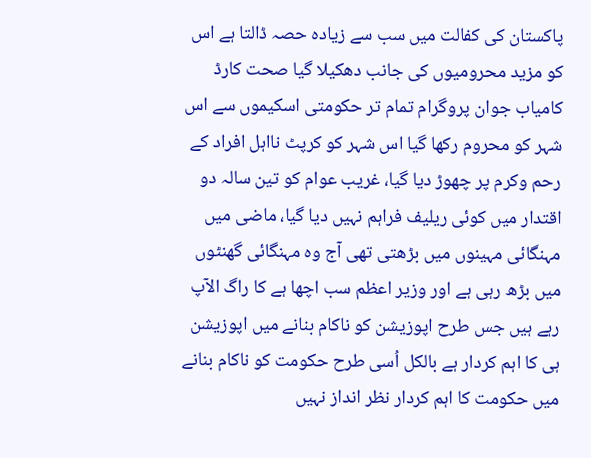پاکستان کی کفالت میں سب سے زیادہ حصہ ڈالتا ہے اس کو مزید محرومیوں کی جانب دھکیلا گیا صحت کارڈ کامیاب جوان پروگرام تمام تر حکومتی اسکیموں سے اس شہر کو محروم رکھا گیا اس شہر کو کرپٹ نااہل افراد کے رحم وکرم پر چھوڑ دیا گیا، غریب عوام کو تین سالہ دو اقتدار میں کوئی ریلیف فراہم نہیں دیا گیا، ماضی میں مہنگائی مہینوں میں بڑھتی تھی آج وہ مہنگائی گھنٹوں میں بڑھ رہی ہے اور وزیر اعظم سب اچھا ہے کا راگ الآپ رہے ہیں جس طرح اپوزیشن کو ناکام بنانے میں اپوزیشن ہی کا اہم کردار ہے بالکل اُسی طرح حکومت کو ناکام بنانے میں حکومت کا اہم کردار نظر انداز نہیں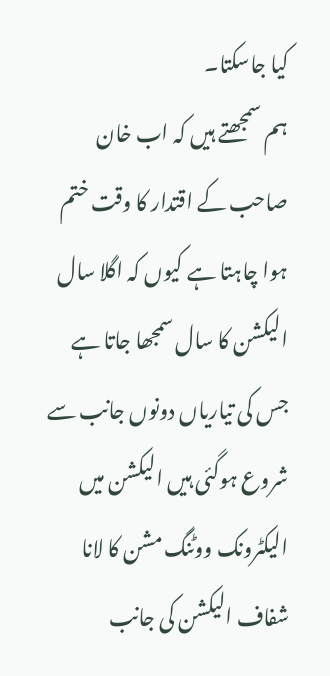کیا جاسکتا۔
ہم سمجھتے ہیں کہ اب خان صاحب کے اقتدار کا وقت ختم ہوا چاہتا ہے کیوں کہ اگلا سال الیکشن کا سال سمجھا جاتا ہے جس کی تیاریاں دونوں جانب سے شروع ہوگئی ہیں الیکشن میں الیکٹرونک ووٹنگ مشن کا لانا شفاف الیکشن کی جانب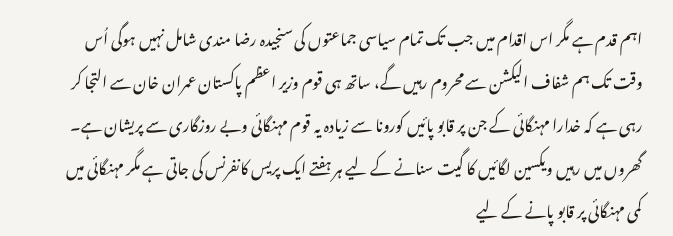اہم قدم ہے مگر اس اقدام میں جب تک تمام سیاسی جماعتوں کی سنجیدہ رضا مندی شامل نہیں ہوگی اُس وقت تک ہم شفاف الیکشن سے محروم رہیں گے، ساتھ ہی قوم وزیر اعظم پاکستان عمران خان سے التجا کر رہی ہے کہ خدارا مہنگائی کے جن پر قابو پائیں کورونا سے زیادہ یہ قوم مہنگائی وبے روزگاری سے پریشان ہے۔ گھروں میں رہیں ویکسین لگائیں کا گیت سنانے کے لیے ہر ہفتے ایک پریس کانفرنس کی جاتی ہے مگر مہنگائی میں کمی مہنگائی پر قابو پانے کے لیے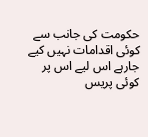حکومت کی جانب سے کوئی اقدامات نہیں کیے جارہے اس لیے اس پر کوئی پریس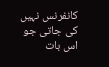کانفرنس نہیں کی جاتی جو اس بات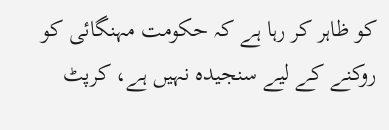کو ظاہر کر رہا ہے کہ حکومت مہنگائی کو روکنے کے لیے سنجیدہ نہیں ہے، کرپٹ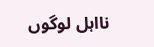نااہل لوگوں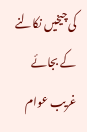کی چیخیں نکالنے کے بجائے غریب عوام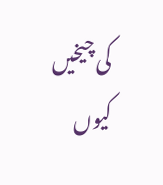کی چیخیں کیوں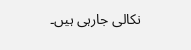نکالی جارہی ہیں۔